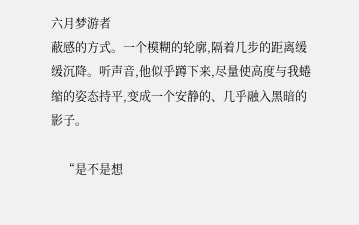六月梦游者
蔽感的方式。一个模糊的轮廓,隔着几步的距离缓缓沉降。听声音,他似乎蹲下来,尽量使高度与我蜷缩的姿态持平,变成一个安静的、几乎融入黑暗的影子。

    “是不是想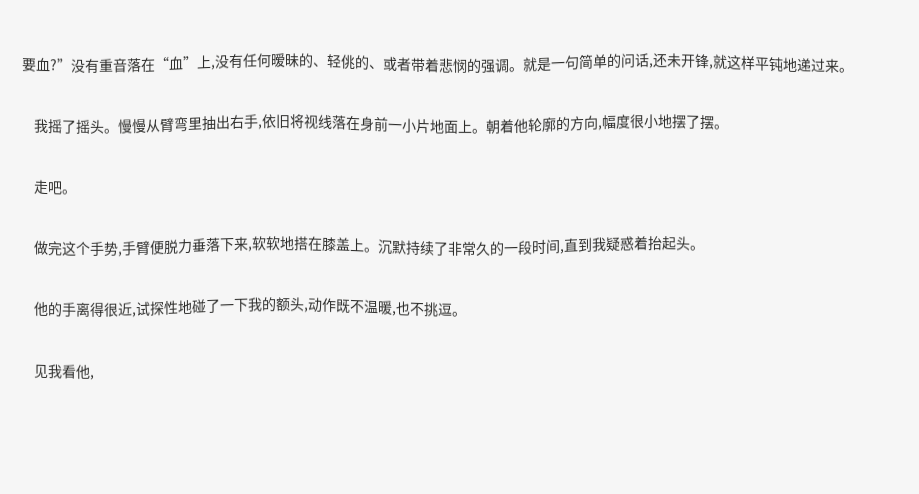要血?”没有重音落在“血”上,没有任何暧昧的、轻佻的、或者带着悲悯的强调。就是一句简单的问话,还未开锋,就这样平钝地递过来。

    我摇了摇头。慢慢从臂弯里抽出右手,依旧将视线落在身前一小片地面上。朝着他轮廓的方向,幅度很小地摆了摆。

    走吧。

    做完这个手势,手臂便脱力垂落下来,软软地搭在膝盖上。沉默持续了非常久的一段时间,直到我疑惑着抬起头。

    他的手离得很近,试探性地碰了一下我的额头,动作既不温暖,也不挑逗。

    见我看他,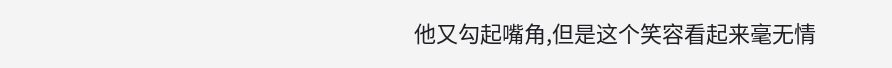他又勾起嘴角,但是这个笑容看起来毫无情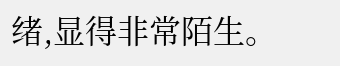绪,显得非常陌生。